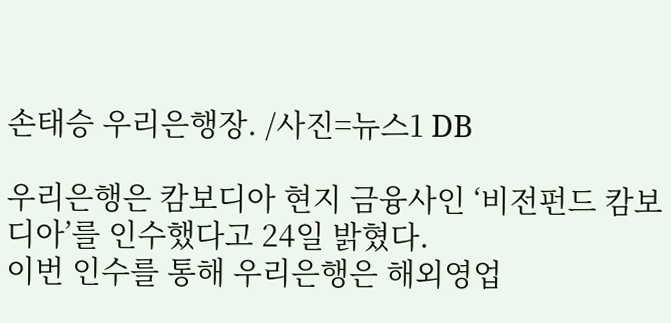손태승 우리은행장. /사진=뉴스1 DB

우리은행은 캄보디아 현지 금융사인 ‘비전펀드 캄보디아’를 인수했다고 24일 밝혔다.
이번 인수를 통해 우리은행은 해외영업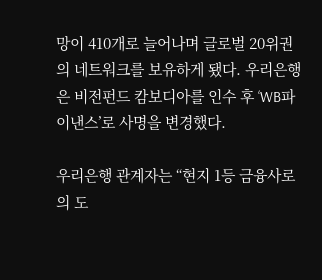망이 410개로 늘어나며 글로벌 20위권의 네트워크를 보유하게 됐다. 우리은행은 비전펀드 캄보디아를 인수 후 ‘WB파이낸스’로 사명을 변경했다.

우리은행 관계자는 “현지 1등 금융사로의 도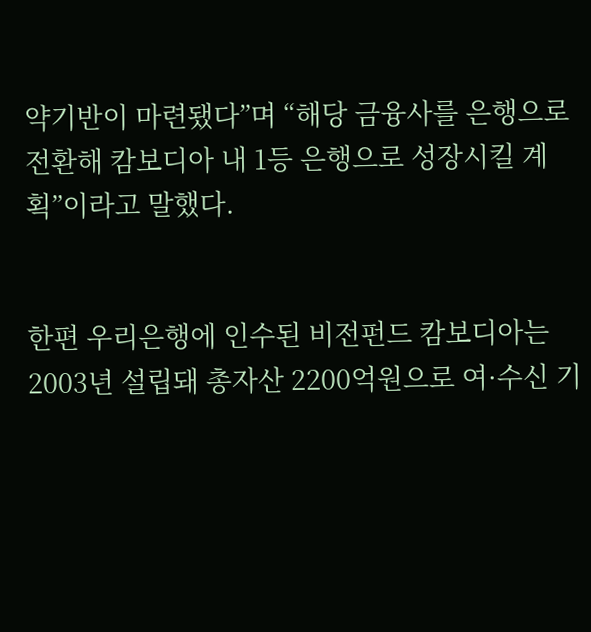약기반이 마련됐다”며 “해당 금융사를 은행으로 전환해 캄보디아 내 1등 은행으로 성장시킬 계획”이라고 말했다.


한편 우리은행에 인수된 비전펀드 캄보디아는 2003년 설립돼 총자산 2200억원으로 여·수신 기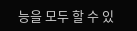능을 모두 할 수 있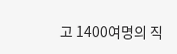고 1400여명의 직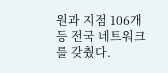원과 지점 106개 등 전국 네트워크를 갖췄다.